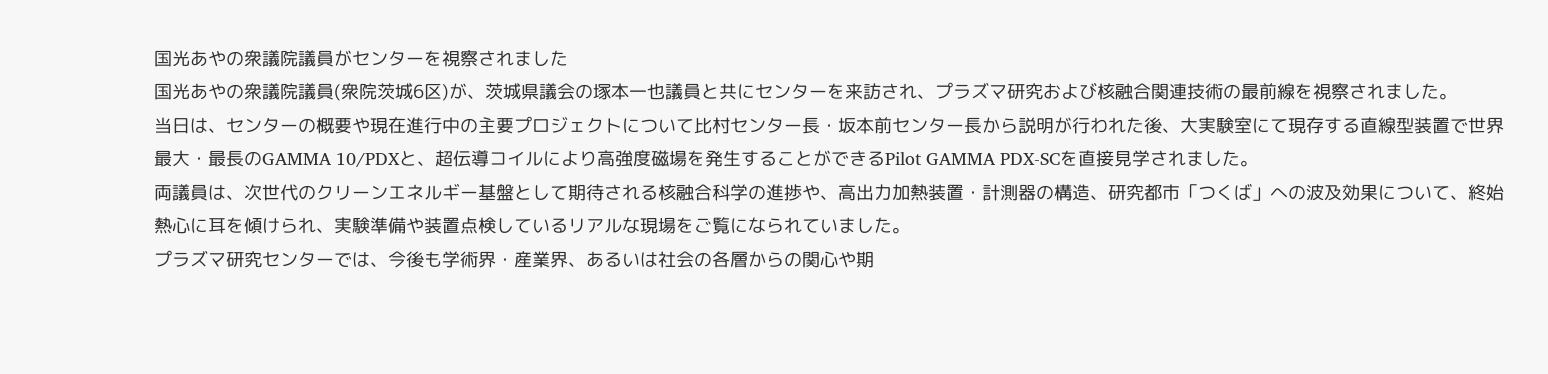国光あやの衆議院議員がセンターを視察されました
国光あやの衆議院議員(衆院茨城6区)が、茨城県議会の塚本一也議員と共にセンターを来訪され、プラズマ研究および核融合関連技術の最前線を視察されました。
当日は、センターの概要や現在進行中の主要プロジェクトについて比村センター長・坂本前センター長から説明が行われた後、大実験室にて現存する直線型装置で世界最大・最長のGAMMA 10/PDXと、超伝導コイルにより高強度磁場を発生することができるPilot GAMMA PDX-SCを直接見学されました。
両議員は、次世代のクリーンエネルギー基盤として期待される核融合科学の進捗や、高出力加熱装置・計測器の構造、研究都市「つくば」への波及効果について、終始熱心に耳を傾けられ、実験準備や装置点検しているリアルな現場をご覧になられていました。
プラズマ研究センターでは、今後も学術界・産業界、あるいは社会の各層からの関心や期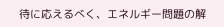待に応えるべく、エネルギー問題の解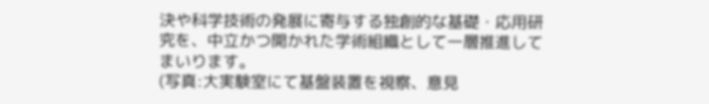決や科学技術の発展に寄与する独創的な基礎・応用研究を、中立かつ開かれた学術組織として一層推進してまいります。
(写真:大実験室にて基盤装置を視察、意見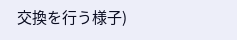交換を行う様子)